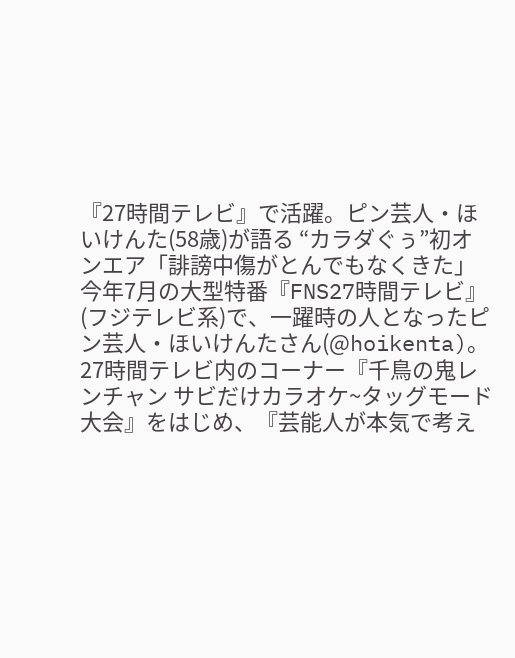『27時間テレビ』で活躍。ピン芸人・ほいけんた(58歳)が語る “カラダぐぅ”初オンエア「誹謗中傷がとんでもなくきた」
今年7月の大型特番『FNS27時間テレビ』(フジテレビ系)で、一躍時の人となったピン芸人・ほいけんたさん(@hoikenta)。27時間テレビ内のコーナー『千鳥の鬼レンチャン サビだけカラオケ~タッグモード大会』をはじめ、『芸能人が本気で考え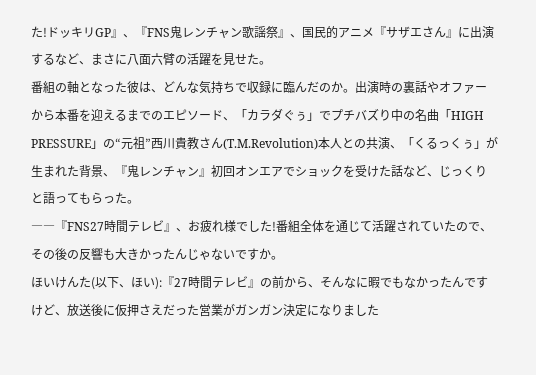た!ドッキリGP』、『FNS鬼レンチャン歌謡祭』、国民的アニメ『サザエさん』に出演するなど、まさに八面六臂の活躍を見せた。
番組の軸となった彼は、どんな気持ちで収録に臨んだのか。出演時の裏話やオファーから本番を迎えるまでのエピソード、「カラダぐぅ」でプチバズり中の名曲「HIGH PRESSURE」の“元祖”西川貴教さん(T.M.Revolution)本人との共演、「くるっくぅ」が生まれた背景、『鬼レンチャン』初回オンエアでショックを受けた話など、じっくりと語ってもらった。
――『FNS27時間テレビ』、お疲れ様でした!番組全体を通じて活躍されていたので、その後の反響も大きかったんじゃないですか。
ほいけんた(以下、ほい):『27時間テレビ』の前から、そんなに暇でもなかったんですけど、放送後に仮押さえだった営業がガンガン決定になりました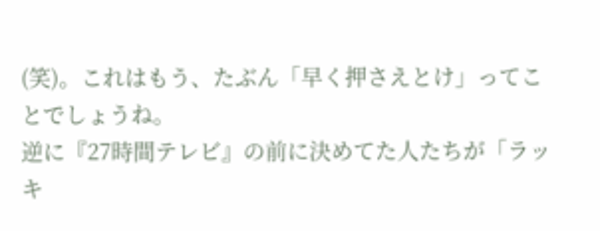(笑)。これはもう、たぶん「早く押さえとけ」ってことでしょうね。
逆に『27時間テレビ』の前に決めてた人たちが「ラッキ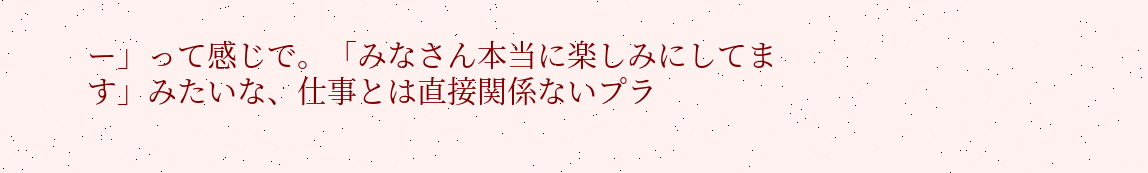ー」って感じで。「みなさん本当に楽しみにしてます」みたいな、仕事とは直接関係ないプラ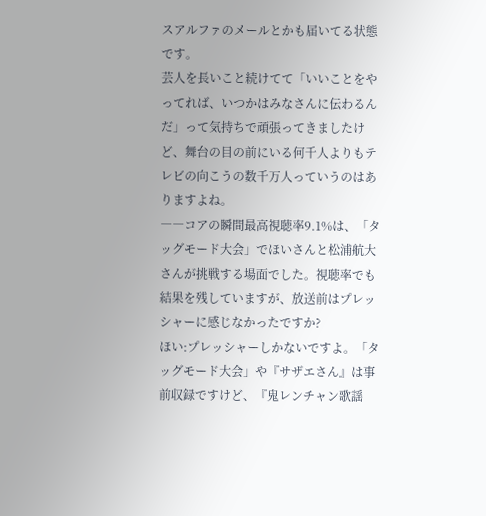スアルファのメールとかも届いてる状態です。
芸人を長いこと続けてて「いいことをやってれば、いつかはみなさんに伝わるんだ」って気持ちで頑張ってきましたけど、舞台の目の前にいる何千人よりもテレビの向こうの数千万人っていうのはありますよね。
――コアの瞬間最高視聴率9.1%は、「タッグモード大会」でほいさんと松浦航大さんが挑戦する場面でした。視聴率でも結果を残していますが、放送前はプレッシャーに感じなかったですか?
ほい:プレッシャーしかないですよ。「タッグモード大会」や『サザエさん』は事前収録ですけど、『鬼レンチャン歌謡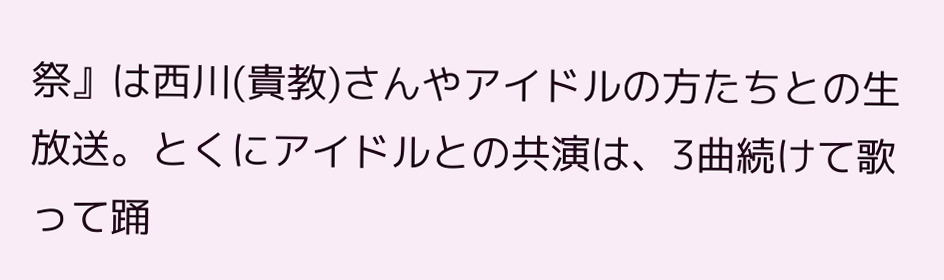祭』は西川(貴教)さんやアイドルの方たちとの生放送。とくにアイドルとの共演は、3曲続けて歌って踊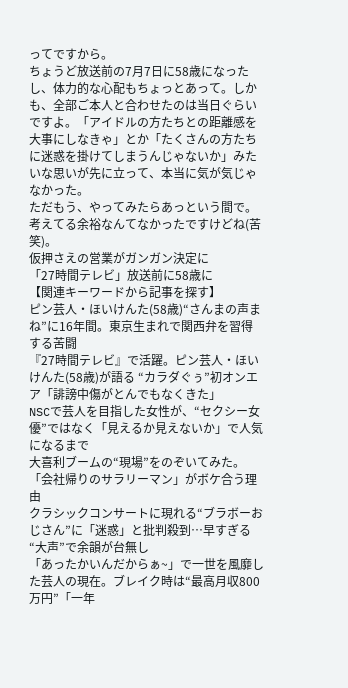ってですから。
ちょうど放送前の7月7日に58歳になったし、体力的な心配もちょっとあって。しかも、全部ご本人と合わせたのは当日ぐらいですよ。「アイドルの方たちとの距離感を大事にしなきゃ」とか「たくさんの方たちに迷惑を掛けてしまうんじゃないか」みたいな思いが先に立って、本当に気が気じゃなかった。
ただもう、やってみたらあっという間で。考えてる余裕なんてなかったですけどね(苦笑)。
仮押さえの営業がガンガン決定に
「27時間テレビ」放送前に58歳に
【関連キーワードから記事を探す】
ピン芸人・ほいけんた(58歳)“さんまの声まね”に16年間。東京生まれで関西弁を習得する苦闘
『27時間テレビ』で活躍。ピン芸人・ほいけんた(58歳)が語る “カラダぐぅ”初オンエア「誹謗中傷がとんでもなくきた」
NSCで芸人を目指した女性が、“セクシー女優”ではなく「見えるか見えないか」で人気になるまで
大喜利ブームの“現場”をのぞいてみた。「会社帰りのサラリーマン」がボケ合う理由
クラシックコンサートに現れる“ブラボーおじさん”に「迷惑」と批判殺到…早すぎる“大声”で余韻が台無し
「あったかいんだからぁ~」で一世を風靡した芸人の現在。ブレイク時は“最高月収800万円”「一年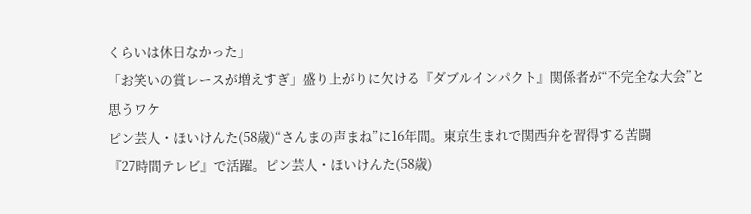くらいは休日なかった」
「お笑いの賞レースが増えすぎ」盛り上がりに欠ける『ダブルインパクト』関係者が“不完全な大会”と思うワケ
ピン芸人・ほいけんた(58歳)“さんまの声まね”に16年間。東京生まれで関西弁を習得する苦闘
『27時間テレビ』で活躍。ピン芸人・ほいけんた(58歳)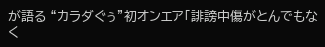が語る “カラダぐぅ”初オンエア「誹謗中傷がとんでもなく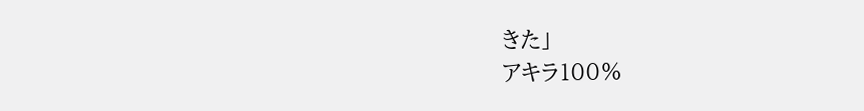きた」
アキラ100%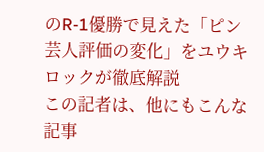のR-1優勝で見えた「ピン芸人評価の変化」をユウキロックが徹底解説
この記者は、他にもこんな記事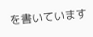を書いています